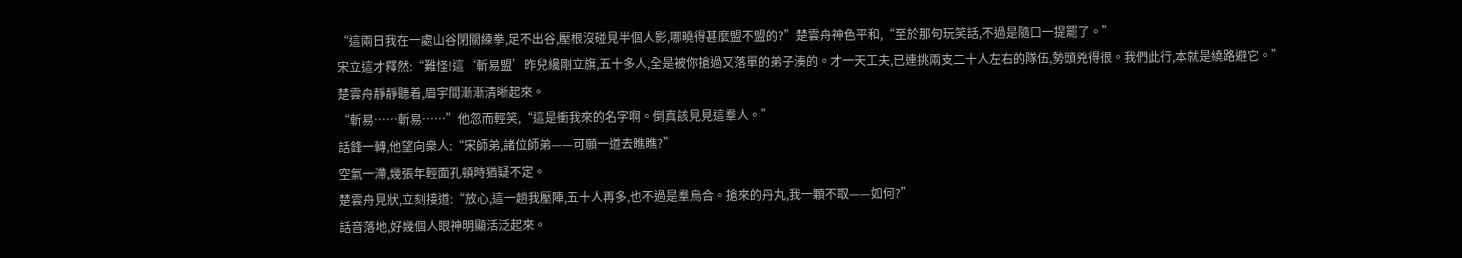“這兩日我在一處山谷閉關練拳,足不出谷,壓根沒碰見半個人影,哪曉得甚麼盟不盟的?”楚雲舟神色平和,“至於那句玩笑話,不過是隨口一提罷了。”
宋立這才釋然:“難怪!這‘斬易盟’昨兒纔剛立旗,五十多人,全是被你搶過又落單的弟子湊的。才一天工夫,已連挑兩支二十人左右的隊伍,勢頭兇得很。我們此行,本就是繞路避它。”
楚雲舟靜靜聽着,眉宇間漸漸清晰起來。
“斬易……斬易……”他忽而輕笑,“這是衝我來的名字啊。倒真該見見這羣人。”
話鋒一轉,他望向衆人:“宋師弟,諸位師弟——可願一道去瞧瞧?”
空氣一滯,幾張年輕面孔頓時猶疑不定。
楚雲舟見狀,立刻接道:“放心,這一趟我壓陣,五十人再多,也不過是羣烏合。搶來的丹丸,我一顆不取——如何?”
話音落地,好幾個人眼神明顯活泛起來。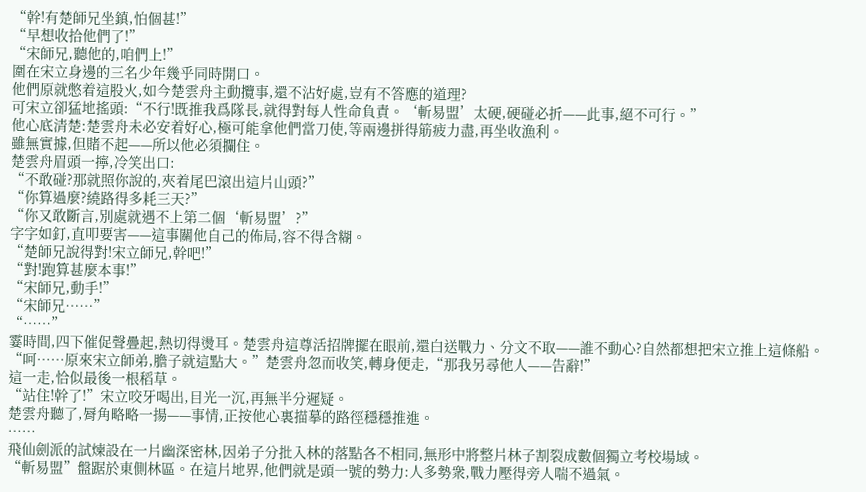“幹!有楚師兄坐鎮,怕個甚!”
“早想收拾他們了!”
“宋師兄,聽他的,咱們上!”
圍在宋立身邊的三名少年幾乎同時開口。
他們原就憋着這股火,如今楚雲舟主動攬事,還不沾好處,豈有不答應的道理?
可宋立卻猛地搖頭:“不行!既推我爲隊長,就得對每人性命負責。‘斬易盟’太硬,硬碰必折——此事,絕不可行。”
他心底清楚:楚雲舟未必安着好心,極可能拿他們當刀使,等兩邊拼得筋疲力盡,再坐收漁利。
雖無實據,但賭不起——所以他必須攔住。
楚雲舟眉頭一擰,冷笑出口:
“不敢碰?那就照你說的,夾着尾巴滾出這片山頭?”
“你算過麼?繞路得多耗三天?”
“你又敢斷言,別處就遇不上第二個‘斬易盟’?”
字字如釘,直叩要害——這事關他自己的佈局,容不得含糊。
“楚師兄說得對!宋立師兄,幹吧!”
“對!跑算甚麼本事!”
“宋師兄,動手!”
“宋師兄……”
“……”
霎時間,四下催促聲疊起,熱切得燙耳。楚雲舟這尊活招牌擺在眼前,還白送戰力、分文不取——誰不動心?自然都想把宋立推上這條船。
“呵……原來宋立師弟,膽子就這點大。”楚雲舟忽而收笑,轉身便走,“那我另尋他人——告辭!”
這一走,恰似最後一根稻草。
“站住!幹了!”宋立咬牙喝出,目光一沉,再無半分遲疑。
楚雲舟聽了,脣角略略一揚——事情,正按他心裏描摹的路徑穩穩推進。
……
飛仙劍派的試煉設在一片幽深密林,因弟子分批入林的落點各不相同,無形中將整片林子割裂成數個獨立考校場域。
“斬易盟”盤踞於東側林區。在這片地界,他們就是頭一號的勢力:人多勢衆,戰力壓得旁人喘不過氣。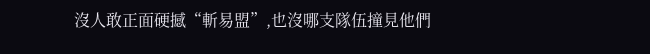沒人敢正面硬撼“斬易盟”,也沒哪支隊伍撞見他們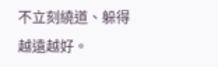不立刻繞道、躲得越遠越好。